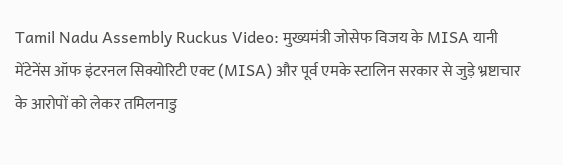Tamil Nadu Assembly Ruckus Video: मुख्यमंत्री जोसेफ विजय के MISA यानी मेंटेनेंस ऑफ इंटरनल सिक्योरिटी एक्ट (MISA) और पूर्व एमके स्टालिन सरकार से जुड़े भ्रष्टाचार के आरोपों को लेकर तमिलनाडु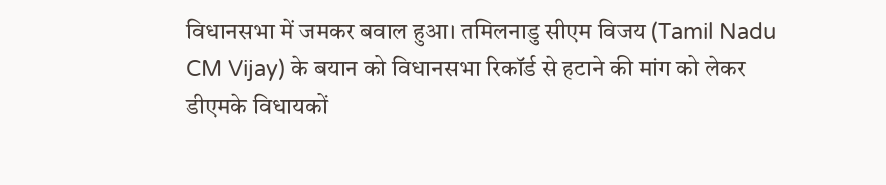विधानसभा में जमकर बवाल हुआ। तमिलनाडु सीएम विजय (Tamil Nadu CM Vijay) के बयान को विधानसभा रिकॉर्ड से हटाने की मांग को लेकर डीएमके विधायकों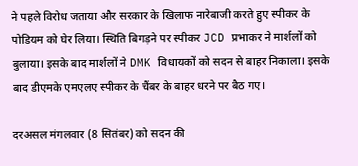ने पहले विरोध जताया और सरकार के खिलाफ नारेबाजी करते हुए स्पीकर के पोडियम को घेर लिया। स्थिति बिगड़ने पर स्पीकर JCD प्रभाकर ने मार्शलों को बुलाया। इसके बाद मार्शलों ने DMK विधायकों को सदन से बाहर निकाला। इसके बाद डीएमके एमएलए स्पीकर के चैंबर के बाहर धरने पर बैठ गए।

दरअसल मंगलवार (8 सितंबर) को सदन की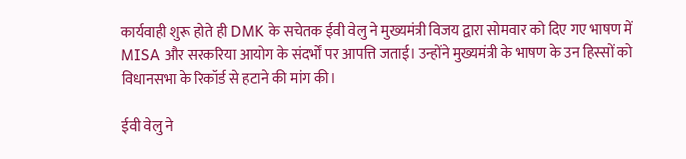कार्यवाही शुरू होते ही DMK के सचेतक ईवी वेलु ने मुख्यमंत्री विजय द्वारा सोमवार को दिए गए भाषण में MISA और सरकरिया आयोग के संदर्भों पर आपत्ति जताई। उन्होंने मुख्यमंत्री के भाषण के उन हिस्सों को विधानसभा के रिकॉर्ड से हटाने की मांग की।

ईवी वेलु ने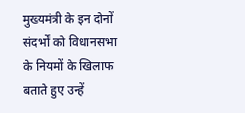मुख्यमंत्री के इन दोनों संदर्भों को विधानसभा के नियमों के खिलाफ बताते हुए उन्हें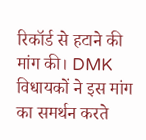रिकॉर्ड से हटाने की मांग की। DMK विधायकों ने इस मांग का समर्थन करते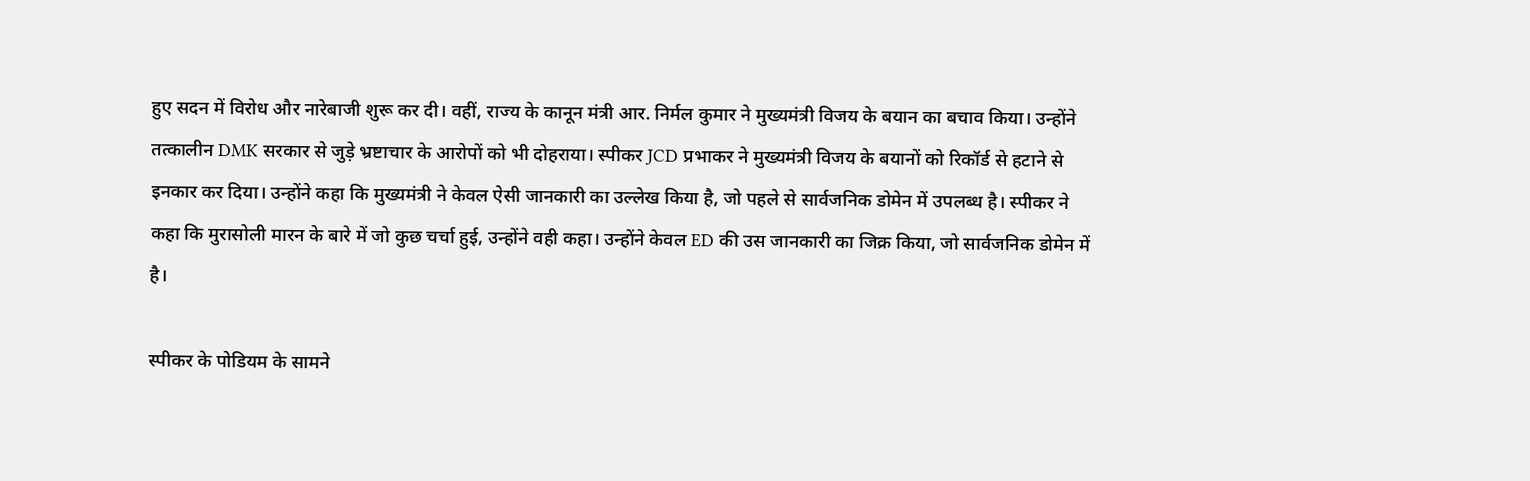हुए सदन में विरोध और नारेबाजी शुरू कर दी। वहीं, राज्य के कानून मंत्री आर. निर्मल कुमार ने मुख्यमंत्री विजय के बयान का बचाव किया। उन्होंने तत्कालीन DMK सरकार से जुड़े भ्रष्टाचार के आरोपों को भी दोहराया। स्पीकर JCD प्रभाकर ने मुख्यमंत्री विजय के बयानों को रिकॉर्ड से हटाने से इनकार कर दिया। उन्होंने कहा कि मुख्यमंत्री ने केवल ऐसी जानकारी का उल्लेख किया है, जो पहले से सार्वजनिक डोमेन में उपलब्ध है। स्पीकर ने कहा कि मुरासोली मारन के बारे में जो कुछ चर्चा हुई, उन्होंने वही कहा। उन्होंने केवल ED की उस जानकारी का जिक्र किया, जो सार्वजनिक डोमेन में है।

स्पीकर के पोडियम के सामने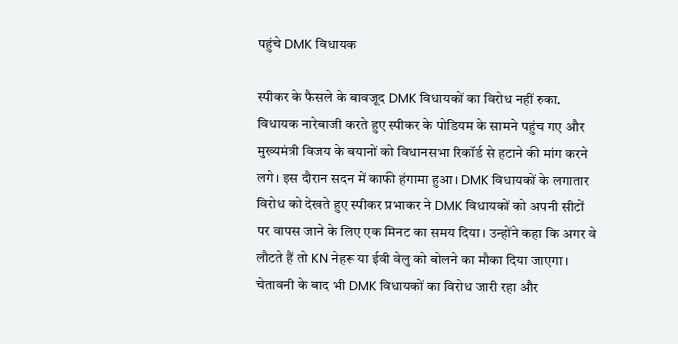पहुंचे DMK विधायक

स्पीकर के फैसले के बावजूद DMK विधायकों का विरोध नहीं रुका. विधायक नारेबाजी करते हुए स्पीकर के पोडियम के सामने पहुंच गए और मुख्यमंत्री विजय के बयानों को विधानसभा रिकॉर्ड से हटाने की मांग करने लगे। इस दौरान सदन में काफी हंगामा हुआ। DMK विधायकों के लगातार विरोध को देखते हुए स्पीकर प्रभाकर ने DMK विधायकों को अपनी सीटों पर वापस जाने के लिए एक मिनट का समय दिया। उन्होंने कहा कि अगर वे लौटते हैं तो KN नेहरू या ईवी वेलु को बोलने का मौका दिया जाएगा। चेतावनी के बाद भी DMK विधायकों का विरोध जारी रहा और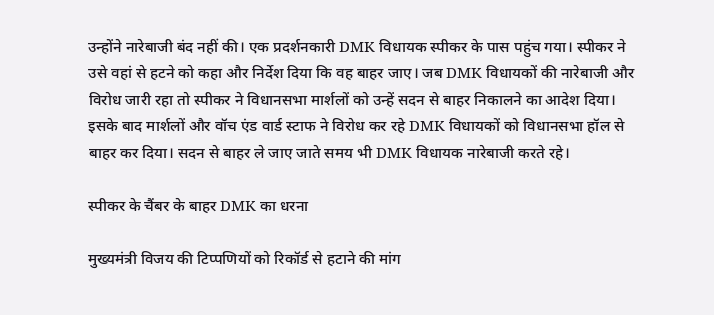उन्होंने नारेबाजी बंद नहीं की। एक प्रदर्शनकारी DMK विधायक स्पीकर के पास पहुंच गया। स्पीकर ने उसे वहां से हटने को कहा और निर्देश दिया कि वह बाहर जाए। जब DMK विधायकों की नारेबाजी और विरोध जारी रहा तो स्पीकर ने विधानसभा मार्शलों को उन्हें सदन से बाहर निकालने का आदेश दिया। इसके बाद मार्शलों और वॉच एंड वार्ड स्टाफ ने विरोध कर रहे DMK विधायकों को विधानसभा हॉल से बाहर कर दिया। सदन से बाहर ले जाए जाते समय भी DMK विधायक नारेबाजी करते रहे।

स्पीकर के चैंबर के बाहर DMK का धरना

मुख्यमंत्री विजय की टिप्पणियों को रिकॉर्ड से हटाने की मांग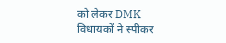को लेकर DMK विधायकों ने स्पीकर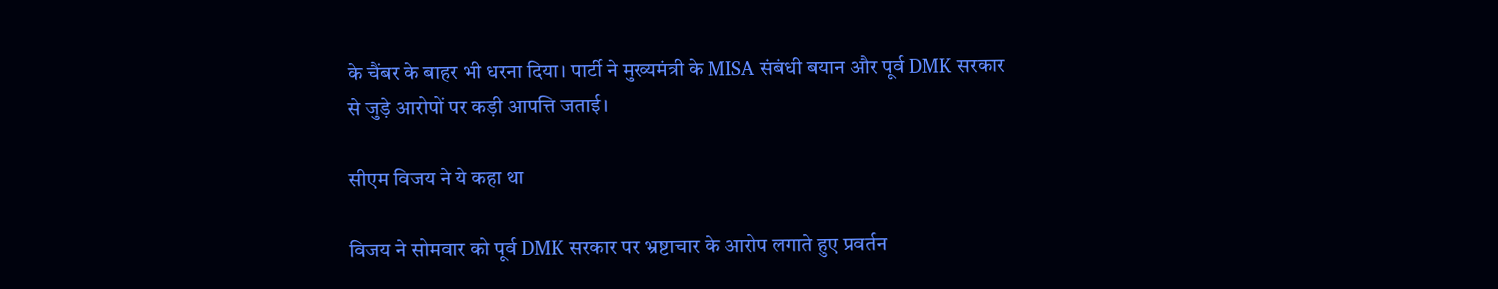के चैंबर के बाहर भी धरना दिया। पार्टी ने मुख्यमंत्री के MISA संबंधी बयान और पूर्व DMK सरकार से जुड़े आरोपों पर कड़ी आपत्ति जताई।

सीएम विजय ने ये कहा था

विजय ने सोमवार को पूर्व DMK सरकार पर भ्रष्टाचार के आरोप लगाते हुए प्रवर्तन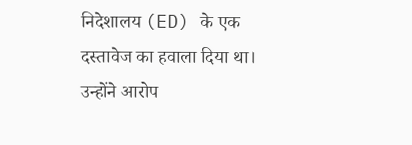निदेशालय (ED) के एक दस्तावेज का हवाला दिया था। उन्होंने आरोप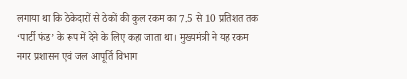लगाया था कि ठेकेदारों से ठेकों की कुल रकम का 7.5 से 10 प्रतिशत तक ‘पार्टी फंड’ के रूप में देने के लिए कहा जाता था। मुख्यमंत्री ने यह रकम नगर प्रशासन एवं जल आपूर्ति विभाग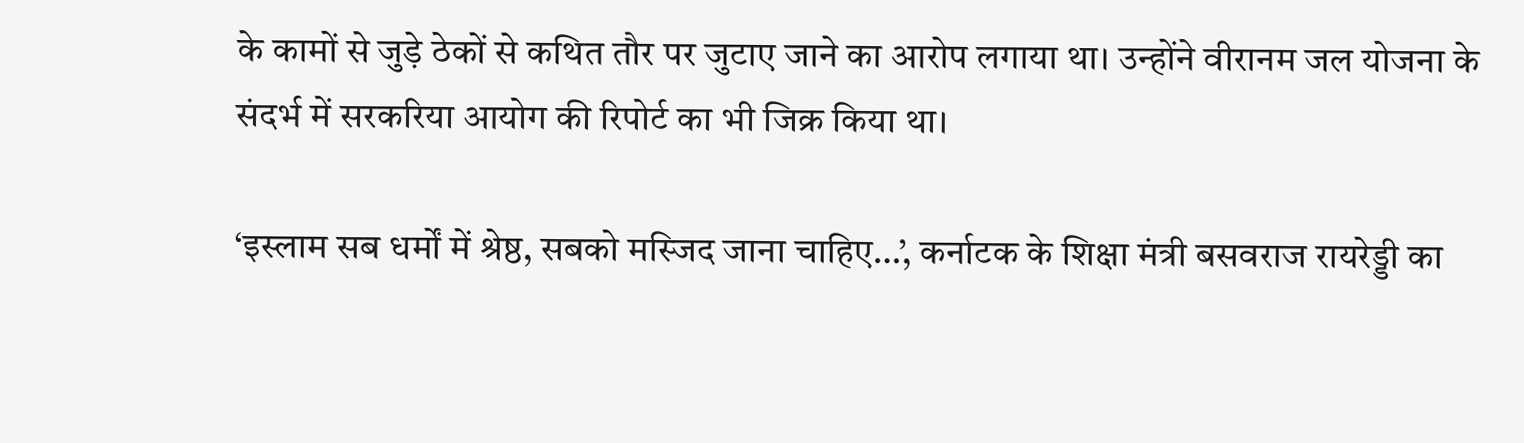के कामों से जुड़े ठेकों से कथित तौर पर जुटाए जाने का आरोप लगाया था। उन्होंने वीरानम जल योजना के संदर्भ में सरकरिया आयोग की रिपोर्ट का भी जिक्र किया था।

‘इस्लाम सब धर्मों में श्रेष्ठ, सबको मस्जिद जाना चाहिए…’, कर्नाटक के शिक्षा मंत्री बसवराज रायरेड्डी का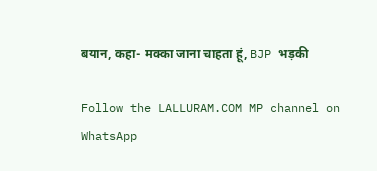बयान, कहा- मक्का जाना चाहता हूं, BJP भड़की

Follow the LALLURAM.COM MP channel on WhatsApp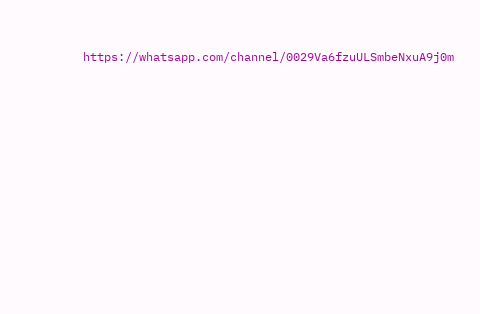https://whatsapp.com/channel/0029Va6fzuULSmbeNxuA9j0m